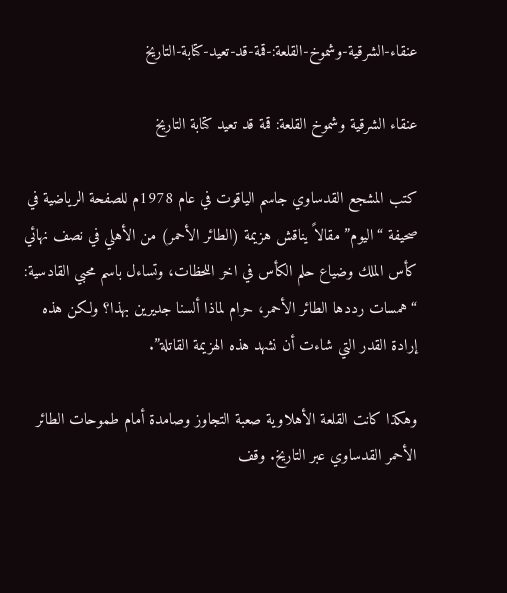عنقاء-الشرقية-وشموخ-القلعة:-قمة-قد-تعيد-كتابة-التاريخ

عنقاء الشرقية وشموخ القلعة: قمة قد تعيد كتابة التاريخ

كتب المشجع القدساوي جاسم الياقوت في عام 1978م للصفحة الرياضية في صحيفة “اليوم” مقالاً يناقش هزيمة (الطائر الأحمر) من الأهلي في نصف نهائي كأس الملك وضياع حلم الكأس في اخر اللحظات، وتساءل باسم محبي القادسية: “همسات رددها الطائر الأحمر، حرام لماذا ألسنا جديرين بهذا؟ ولكن هذه إرادة القدر التي شاءت أن نشهد هذه الهزيمة القاتلة”.

وهكذا كانت القلعة الأهلاوية صعبة التجاوز وصامدة أمام طموحات الطائر الأحمر القدساوي عبر التاريخ. وقف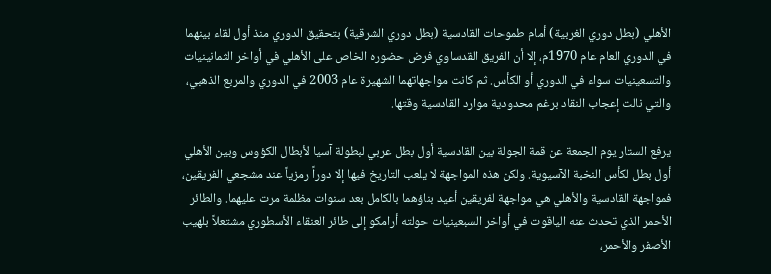الأهلي (بطل دوري الغربية) أمام طموحات القادسية (بطل دوري الشرقية) بتحقيق الدوري منذ أول لقاء بينهما في الدوري العام عام 1970م، إلا أن الفريق القدساوي فرض حضوره الخاص على الأهلي في أواخر الثمانينيات والتسعينيات سواء في الدوري أو الكأس. ثم كانت مواجهاتهما الشهيرة عام 2003 في الدوري والمربع الذهبي، والتي نالت إعجاب النقاد برغم محدودية موارد القادسية وقتها.

يرفع الستار يوم الجمعة عن قمة الجولة بين القادسية أول بطل عربي لبطولة آسيا لأبطال الكؤوس وبين الأهلي أول بطل لكأس النخبة الآسيوية. ولكن هذه المواجهة لا يلعب التاريخ فيها إلا دوراً رمزياً عند مشجعي الفريقين، فمواجهة القادسية والأهلي هي مواجهة لفريقين أعيد بناؤهما بالكامل بعد سنوات مظلمة مرت عليهما. والطائر الأحمر الذي تحدث عنه الياقوت في أواخر السبعينيات حولته أرامكو إلى طائر العنقاء الأسطوري مشتعلاً بلهيب الأصفر والأحمر،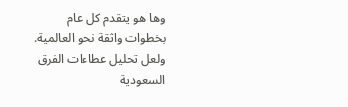وها هو يتقدم كل عام بخطوات واثقة نحو العالمية.
ولعل تحليل عطاءات الفرق السعودية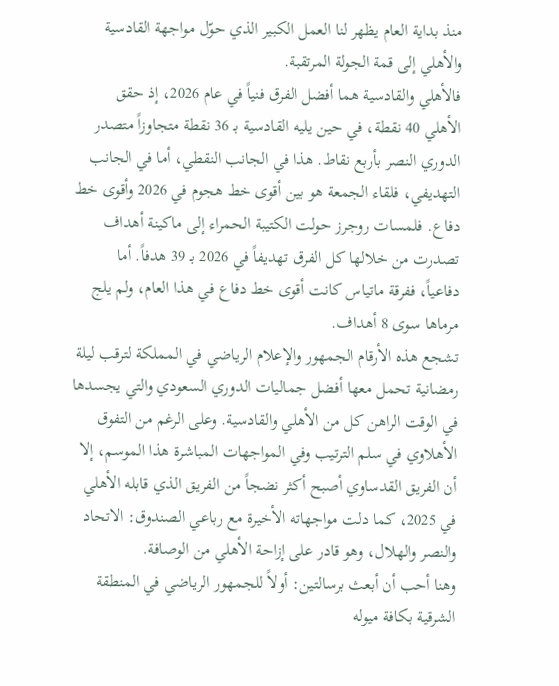منذ بداية العام يظهر لنا العمل الكبير الذي حوّل مواجهة القادسية والأهلي إلى قمة الجولة المرتقبة.
فالأهلي والقادسية هما أفضل الفرق فنياً في عام 2026، إذ حقق الأهلي 40 نقطة، في حين يليه القادسية بـ 36 نقطة متجاوزاً متصدر الدوري النصر بأربع نقاط. هذا في الجانب النقطي، أما في الجانب التهديفي، فلقاء الجمعة هو بين أقوى خط هجوم في 2026 وأقوى خط دفاع. فلمسات روجرز حولت الكتيبة الحمراء إلى ماكينة أهداف تصدرت من خلالها كل الفرق تهديفاً في 2026 بـ 39 هدفاً. أما دفاعياً، ففرقة ماتياس كانت أقوى خط دفاع في هذا العام، ولم يلج مرماها سوى 8 أهداف.
تشجع هذه الأرقام الجمهور والإعلام الرياضي في المملكة لترقب ليلة رمضانية تحمل معها أفضل جماليات الدوري السعودي والتي يجسدها في الوقت الراهن كل من الأهلي والقادسية. وعلى الرغم من التفوق الأهلاوي في سلم الترتيب وفي المواجهات المباشرة هذا الموسم، إلا أن الفريق القدساوي أصبح أكثر نضجاً من الفريق الذي قابله الأهلي في 2025، كما دلت مواجهاته الأخيرة مع رباعي الصندوق: الاتحاد والنصر والهلال، وهو قادر على إزاحة الأهلي من الوصافة.
وهنا أحب أن أبعث برسالتين: أولاً للجمهور الرياضي في المنطقة الشرقية بكافة ميوله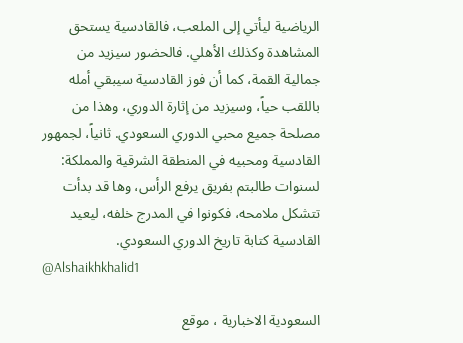الرياضية ليأتي إلى الملعب، فالقادسية يستحق المشاهدة وكذلك الأهلي. فالحضور سيزيد من جمالية القمة، كما أن فوز القادسية سيبقي أمله باللقب حياً، وسيزيد من إثارة الدوري، وهذا من مصلحة جميع محبي الدوري السعودي. ثانياً، لجمهور القادسية ومحبيه في المنطقة الشرقية والمملكة: لسنوات طالبتم بفريق يرفع الرأس، وها قد بدأت تتشكل ملامحه، فكونوا في المدرج خلفه، ليعيد القادسية كتابة تاريخ الدوري السعودي.
@Alshaikhkhalid1

السعودية الاخبارية ، موقع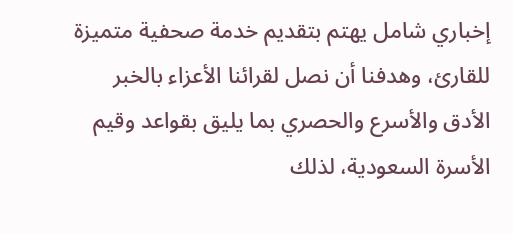إخباري شامل يهتم بتقديم خدمة صحفية متميزة للقارئ، وهدفنا أن نصل لقرائنا الأعزاء بالخبر الأدق والأسرع والحصري بما يليق بقواعد وقيم الأسرة السعودية، لذلك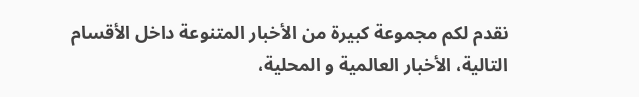نقدم لكم مجموعة كبيرة من الأخبار المتنوعة داخل الأقسام التالية، الأخبار العالمية و المحلية،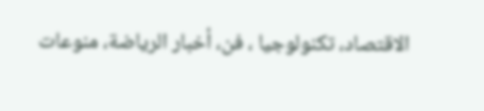الاقتصاد، تكنولوجيا ، فن، أخبار الرياضة، منوعات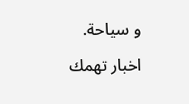و سياحة.

اخبار تهمك